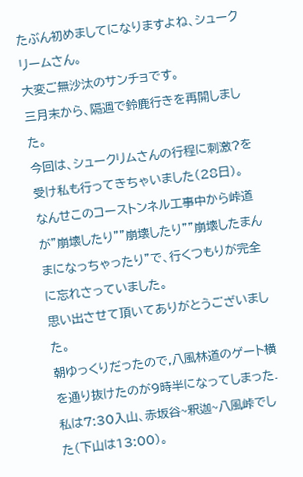たぶん初めましてになりますよね、シュークリームさん。
大変ご無沙汰のサンチョです。
三月末から、隔週で鈴鹿行きを再開しました。
今回は、シュークリムさんの行程に刺激?を受け私も行ってきちゃいました(28日)。
なんせこのコーストンネル工事中から峠道が”崩壊したり””崩壊したり””崩壊したまんまになっちゃったり”で、行くつもりが完全に忘れさっていました。
思い出させて頂いてありがとうございました。
朝ゆっくりだったので,八風林道のゲート横を通り抜けたのが9時半になってしまった.
私は7:30入山、赤坂谷~釈迦~八風峠でした(下山は13:00)。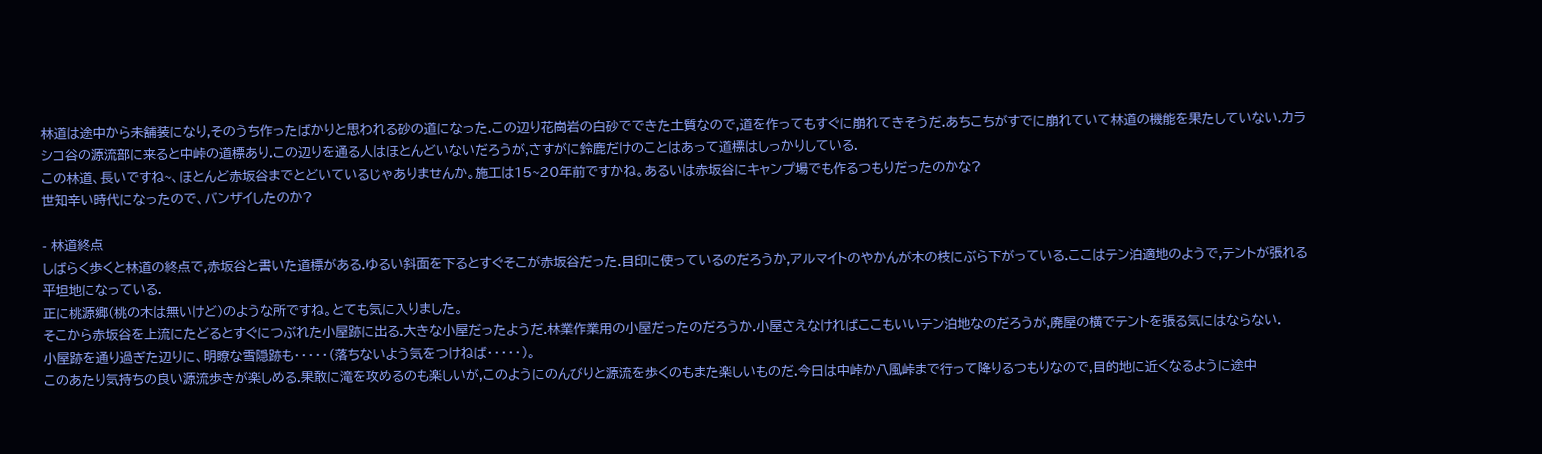林道は途中から未舗装になり,そのうち作ったばかりと思われる砂の道になった.この辺り花崗岩の白砂でできた土質なので,道を作ってもすぐに崩れてきそうだ.あちこちがすでに崩れていて林道の機能を果たしていない.カラシコ谷の源流部に来ると中峠の道標あり.この辺りを通る人はほとんどいないだろうが,さすがに鈴鹿だけのことはあって道標はしっかりしている.
この林道、長いですね~、ほとんど赤坂谷までとどいているじゃありませんか。施工は15~20年前ですかね。あるいは赤坂谷にキャンプ場でも作るつもりだったのかな?
世知辛い時代になったので、バンザイしたのか?

- 林道終点
しばらく歩くと林道の終点で,赤坂谷と書いた道標がある.ゆるい斜面を下るとすぐそこが赤坂谷だった.目印に使っているのだろうか,アルマイトのやかんが木の枝にぶら下がっている.ここはテン泊適地のようで,テントが張れる平坦地になっている.
正に桃源郷(桃の木は無いけど)のような所ですね。とても気に入りました。
そこから赤坂谷を上流にたどるとすぐにつぶれた小屋跡に出る.大きな小屋だったようだ.林業作業用の小屋だったのだろうか.小屋さえなければここもいいテン泊地なのだろうが,廃屋の横でテントを張る気にはならない.
小屋跡を通り過ぎた辺りに、明瞭な雪隠跡も・・・・・(落ちないよう気をつけねば・・・・・)。
このあたり気持ちの良い源流歩きが楽しめる.果敢に滝を攻めるのも楽しいが,このようにのんびりと源流を歩くのもまた楽しいものだ.今日は中峠か八風峠まで行って降りるつもりなので,目的地に近くなるように途中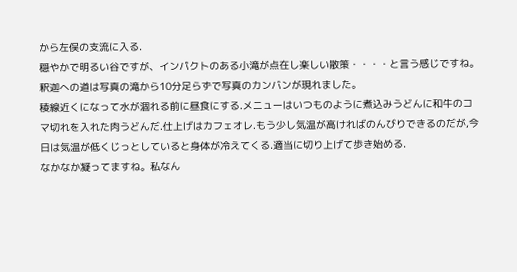から左俣の支流に入る.
穏やかで明るい谷ですが、インパクトのある小滝が点在し楽しい散策・・・・と言う感じですね。
釈迦への道は写真の滝から10分足らずで写真のカンバンが現れました。
稜線近くになって水が涸れる前に昼食にする.メニューはいつものように煮込みうどんに和牛のコマ切れを入れた肉うどんだ.仕上げはカフェオレ.もう少し気温が高ければのんびりできるのだが,今日は気温が低くじっとしていると身体が冷えてくる.適当に切り上げて歩き始める.
なかなか凝ってますね。私なん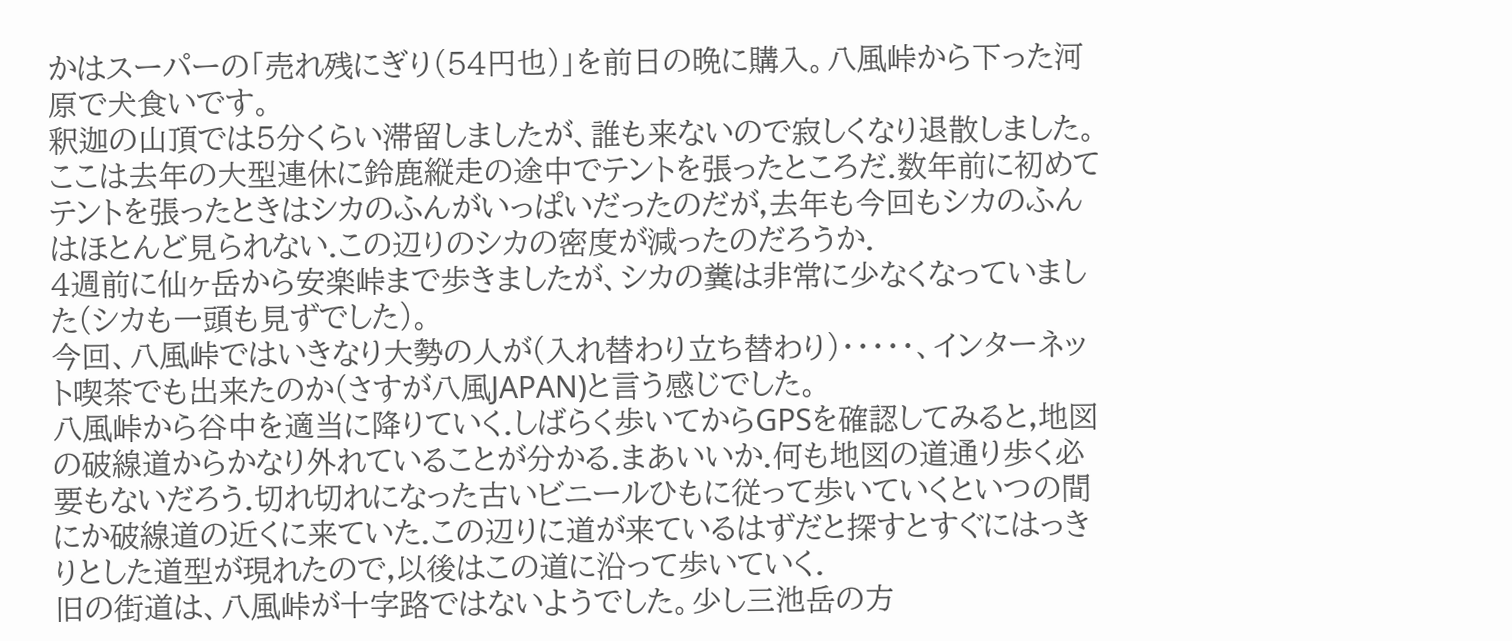かはスーパーの「売れ残にぎり(54円也)」を前日の晩に購入。八風峠から下った河原で犬食いです。
釈迦の山頂では5分くらい滞留しましたが、誰も来ないので寂しくなり退散しました。
ここは去年の大型連休に鈴鹿縦走の途中でテントを張ったところだ.数年前に初めてテントを張ったときはシカのふんがいっぱいだったのだが,去年も今回もシカのふんはほとんど見られない.この辺りのシカの密度が減ったのだろうか.
4週前に仙ヶ岳から安楽峠まで歩きましたが、シカの糞は非常に少なくなっていました(シカも一頭も見ずでした)。
今回、八風峠ではいきなり大勢の人が(入れ替わり立ち替わり)・・・・・、インターネット喫茶でも出来たのか(さすが八風JAPAN)と言う感じでした。
八風峠から谷中を適当に降りていく.しばらく歩いてからGPSを確認してみると,地図の破線道からかなり外れていることが分かる.まあいいか.何も地図の道通り歩く必要もないだろう.切れ切れになった古いビニールひもに従って歩いていくといつの間にか破線道の近くに来ていた.この辺りに道が来ているはずだと探すとすぐにはっきりとした道型が現れたので,以後はこの道に沿って歩いていく.
旧の街道は、八風峠が十字路ではないようでした。少し三池岳の方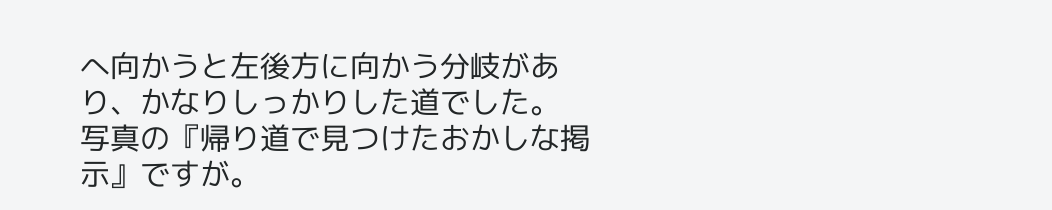へ向かうと左後方に向かう分岐があり、かなりしっかりした道でした。
写真の『帰り道で見つけたおかしな掲示』ですが。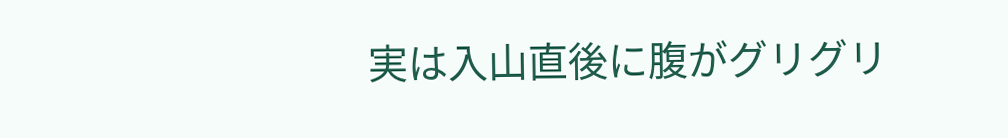実は入山直後に腹がグリグリ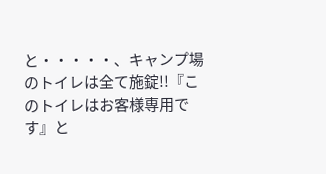と・・・・・、キャンプ場のトイレは全て施錠!!『このトイレはお客様専用です』と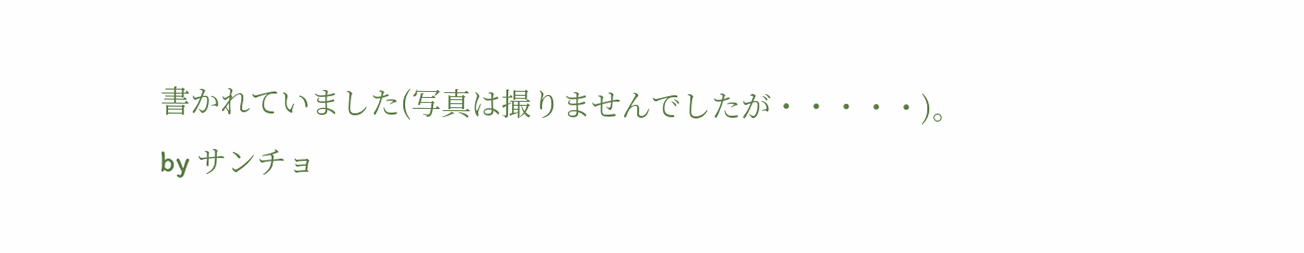書かれていました(写真は撮りませんでしたが・・・・・)。
by サンチョ